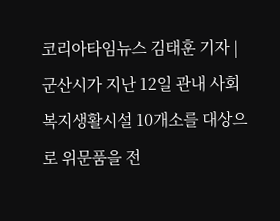코리아타임뉴스 김태훈 기자 | 군산시가 지난 12일 관내 사회복지생활시설 10개소를 대상으로 위문품을 전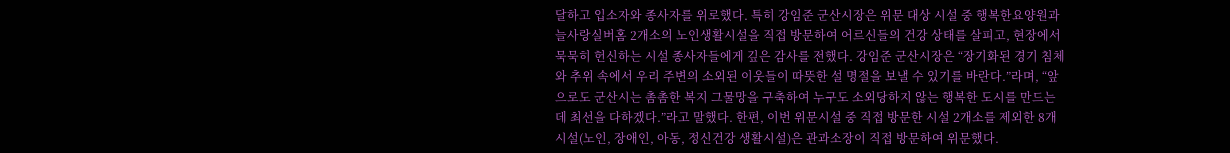달하고 입소자와 종사자를 위로했다. 특히 강임준 군산시장은 위문 대상 시설 중 행복한요양원과 늘사랑실버홈 2개소의 노인생활시설을 직접 방문하여 어르신들의 건강 상태를 살피고, 현장에서 묵묵히 헌신하는 시설 종사자들에게 깊은 감사를 전했다. 강임준 군산시장은 “장기화된 경기 침체와 추위 속에서 우리 주변의 소외된 이웃들이 따뜻한 설 명절을 보낼 수 있기를 바란다.”라며, “앞으로도 군산시는 촘촘한 복지 그물망을 구축하여 누구도 소외당하지 않는 행복한 도시를 만드는 데 최선을 다하겠다.”라고 말했다. 한편, 이번 위문시설 중 직접 방문한 시설 2개소를 제외한 8개 시설(노인, 장애인, 아동, 정신건강 생활시설)은 관과소장이 직접 방문하여 위문했다.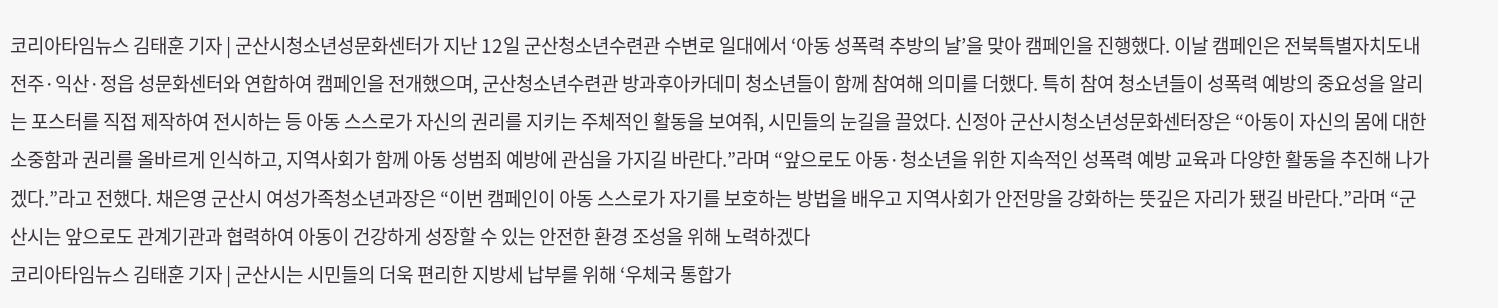코리아타임뉴스 김태훈 기자 | 군산시청소년성문화센터가 지난 12일 군산청소년수련관 수변로 일대에서 ‘아동 성폭력 추방의 날’을 맞아 캠페인을 진행했다. 이날 캠페인은 전북특별자치도내 전주·익산·정읍 성문화센터와 연합하여 캠페인을 전개했으며, 군산청소년수련관 방과후아카데미 청소년들이 함께 참여해 의미를 더했다. 특히 참여 청소년들이 성폭력 예방의 중요성을 알리는 포스터를 직접 제작하여 전시하는 등 아동 스스로가 자신의 권리를 지키는 주체적인 활동을 보여줘, 시민들의 눈길을 끌었다. 신정아 군산시청소년성문화센터장은 “아동이 자신의 몸에 대한 소중함과 권리를 올바르게 인식하고, 지역사회가 함께 아동 성범죄 예방에 관심을 가지길 바란다.”라며 “앞으로도 아동·청소년을 위한 지속적인 성폭력 예방 교육과 다양한 활동을 추진해 나가겠다.”라고 전했다. 채은영 군산시 여성가족청소년과장은 “이번 캠페인이 아동 스스로가 자기를 보호하는 방법을 배우고 지역사회가 안전망을 강화하는 뜻깊은 자리가 됐길 바란다.”라며 “군산시는 앞으로도 관계기관과 협력하여 아동이 건강하게 성장할 수 있는 안전한 환경 조성을 위해 노력하겠다
코리아타임뉴스 김태훈 기자 | 군산시는 시민들의 더욱 편리한 지방세 납부를 위해 ‘우체국 통합가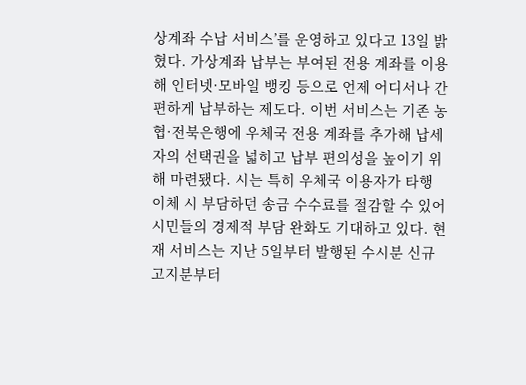상계좌 수납 서비스’를 운영하고 있다고 13일 밝혔다. 가상계좌 납부는 부여된 전용 계좌를 이용해 인터넷·모바일 뱅킹 등으로 언제 어디서나 간편하게 납부하는 제도다. 이번 서비스는 기존 농협·전북은행에 우체국 전용 계좌를 추가해 납세자의 선택권을 넓히고 납부 편의성을 높이기 위해 마련됐다. 시는 특히 우체국 이용자가 타행 이체 시 부담하던 송금 수수료를 절감할 수 있어 시민들의 경제적 부담 완화도 기대하고 있다. 현재 서비스는 지난 5일부터 발행된 수시분 신규 고지분부터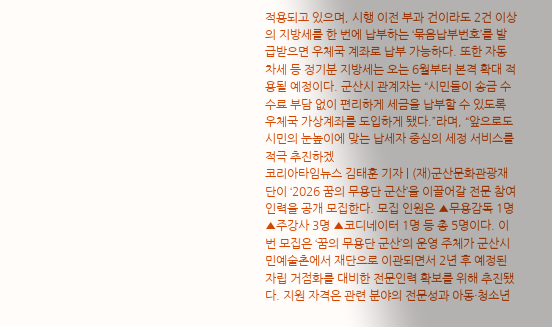적용되고 있으며, 시행 이전 부과 건이라도 2건 이상의 지방세를 한 번에 납부하는 ‘묶음납부번호’를 발급받으면 우체국 계좌로 납부 가능하다. 또한 자동차세 등 정기분 지방세는 오는 6월부터 본격 확대 적용될 예정이다. 군산시 관계자는 “시민들이 송금 수수료 부담 없이 편리하게 세금을 납부할 수 있도록 우체국 가상계좌를 도입하게 됐다.”라며, “앞으로도 시민의 눈높이에 맞는 납세자 중심의 세정 서비스를 적극 추진하겠
코리아타임뉴스 김태훈 기자 | (재)군산문화관광재단이 ‘2026 꿈의 무용단 군산’을 이끌어갈 전문 참여 인력을 공개 모집한다. 모집 인원은 ▲무용감독 1명 ▲주강사 3명 ▲코디네이터 1명 등 총 5명이다. 이번 모집은 ‘꿈의 무용단 군산’의 운영 주체가 군산시민예술촌에서 재단으로 이관되면서 2년 후 예정된 자립 거점화를 대비한 전문인력 확보를 위해 추진됐다. 지원 자격은 관련 분야의 전문성과 아동·청소년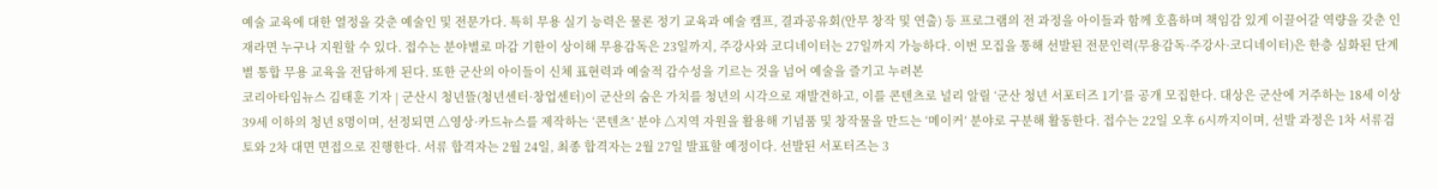예술 교육에 대한 열정을 갖춘 예술인 및 전문가다. 특히 무용 실기 능력은 물론 정기 교육과 예술 캠프, 결과공유회(안무 창작 및 연출) 등 프로그램의 전 과정을 아이들과 함께 호흡하며 책임감 있게 이끌어갈 역량을 갖춘 인재라면 누구나 지원할 수 있다. 접수는 분야별로 마감 기한이 상이해 무용감독은 23일까지, 주강사와 코디네이터는 27일까지 가능하다. 이번 모집을 통해 선발된 전문인력(무용감독·주강사·코디네이터)은 한층 심화된 단계별 통합 무용 교육을 전담하게 된다. 또한 군산의 아이들이 신체 표현력과 예술적 감수성을 기르는 것을 넘어 예술을 즐기고 누려본
코리아타임뉴스 김태훈 기자 | 군산시 청년뜰(청년센터·창업센터)이 군산의 숨은 가치를 청년의 시각으로 재발견하고, 이를 콘텐츠로 널리 알릴 ‘군산 청년 서포터즈 1기’를 공개 모집한다. 대상은 군산에 거주하는 18세 이상 39세 이하의 청년 8명이며, 선정되면 △영상·카드뉴스를 제작하는 ‘콘텐츠’ 분야 △지역 자원을 활용해 기념품 및 창작물을 만드는 ‘메이커’ 분야로 구분해 활동한다. 접수는 22일 오후 6시까지이며, 선발 과정은 1차 서류검토와 2차 대면 면접으로 진행한다. 서류 합격자는 2월 24일, 최종 합격자는 2월 27일 발표할 예정이다. 선발된 서포터즈는 3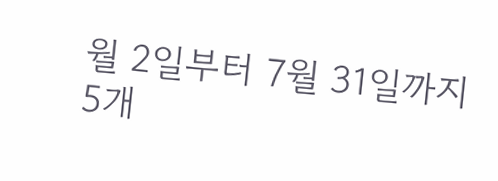월 2일부터 7월 31일까지 5개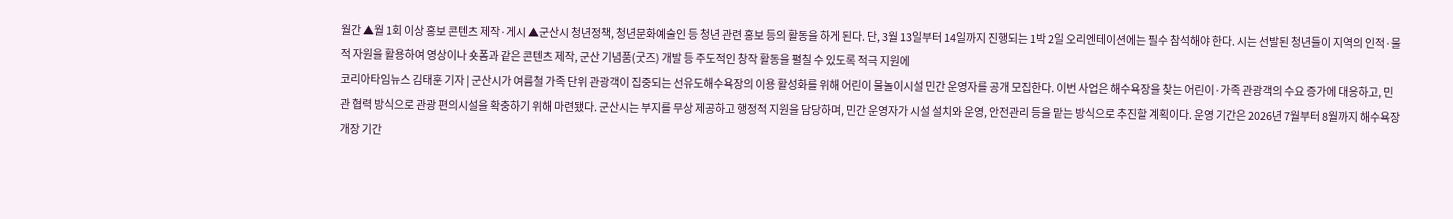월간 ▲월 1회 이상 홍보 콘텐츠 제작·게시 ▲군산시 청년정책, 청년문화예술인 등 청년 관련 홍보 등의 활동을 하게 된다. 단, 3월 13일부터 14일까지 진행되는 1박 2일 오리엔테이션에는 필수 참석해야 한다. 시는 선발된 청년들이 지역의 인적·물적 자원을 활용하여 영상이나 숏폼과 같은 콘텐츠 제작, 군산 기념품(굿즈) 개발 등 주도적인 창작 활동을 펼칠 수 있도록 적극 지원에
코리아타임뉴스 김태훈 기자 | 군산시가 여름철 가족 단위 관광객이 집중되는 선유도해수욕장의 이용 활성화를 위해 어린이 물놀이시설 민간 운영자를 공개 모집한다. 이번 사업은 해수욕장을 찾는 어린이·가족 관광객의 수요 증가에 대응하고, 민관 협력 방식으로 관광 편의시설을 확충하기 위해 마련됐다. 군산시는 부지를 무상 제공하고 행정적 지원을 담당하며, 민간 운영자가 시설 설치와 운영, 안전관리 등을 맡는 방식으로 추진할 계획이다. 운영 기간은 2026년 7월부터 8월까지 해수욕장 개장 기간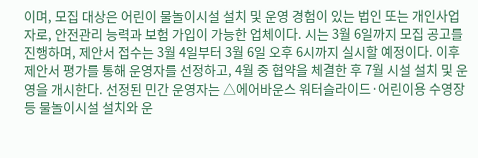이며, 모집 대상은 어린이 물놀이시설 설치 및 운영 경험이 있는 법인 또는 개인사업자로, 안전관리 능력과 보험 가입이 가능한 업체이다. 시는 3월 6일까지 모집 공고를 진행하며, 제안서 접수는 3월 4일부터 3월 6일 오후 6시까지 실시할 예정이다. 이후 제안서 평가를 통해 운영자를 선정하고, 4월 중 협약을 체결한 후 7월 시설 설치 및 운영을 개시한다. 선정된 민간 운영자는 △에어바운스 워터슬라이드·어린이용 수영장 등 물놀이시설 설치와 운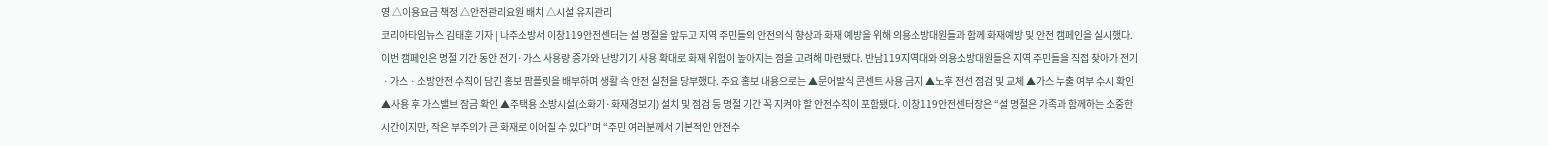영 △이용요금 책정 △안전관리요원 배치 △시설 유지관리
코리아타임뉴스 김태훈 기자 | 나주소방서 이창119안전센터는 설 명절을 앞두고 지역 주민들의 안전의식 향상과 화재 예방을 위해 의용소방대원들과 함께 화재예방 및 안전 캠페인을 실시했다. 이번 캠페인은 명절 기간 동안 전기·가스 사용량 증가와 난방기기 사용 확대로 화재 위험이 높아지는 점을 고려해 마련됐다. 반남119지역대와 의용소방대원들은 지역 주민들을 직접 찾아가 전기ㆍ가스ㆍ소방안전 수칙이 담긴 홍보 팜플릿을 배부하며 생활 속 안전 실천을 당부했다. 주요 홍보 내용으로는 ▲문어발식 콘센트 사용 금지 ▲노후 전선 점검 및 교체 ▲가스 누출 여부 수시 확인 ▲사용 후 가스밸브 잠금 확인 ▲주택용 소방시설(소화기·화재경보기) 설치 및 점검 등 명절 기간 꼭 지켜야 할 안전수칙이 포함됐다. 이창119안전센터장은 “설 명절은 가족과 함께하는 소중한 시간이지만, 작은 부주의가 큰 화재로 이어질 수 있다”며 “주민 여러분께서 기본적인 안전수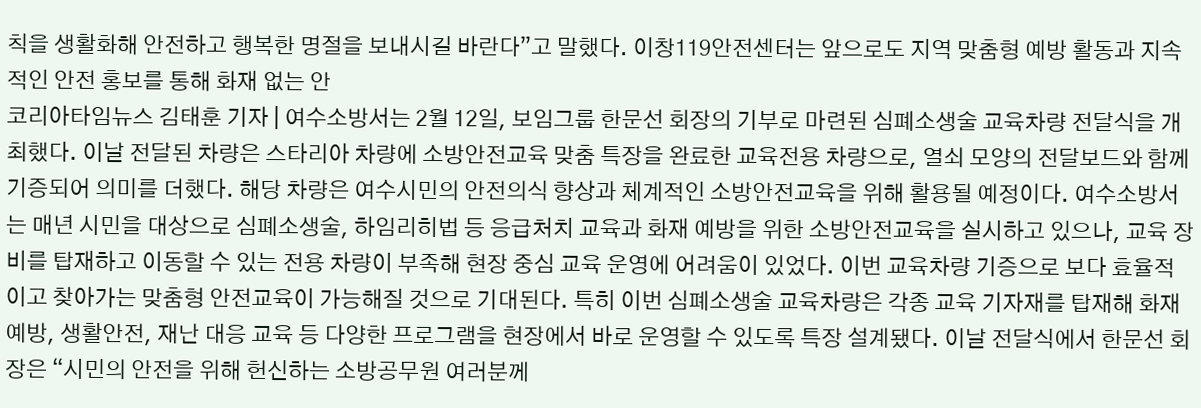칙을 생활화해 안전하고 행복한 명절을 보내시길 바란다”고 말했다. 이창119안전센터는 앞으로도 지역 맞춤형 예방 활동과 지속적인 안전 홍보를 통해 화재 없는 안
코리아타임뉴스 김태훈 기자 | 여수소방서는 2월 12일, 보임그룹 한문선 회장의 기부로 마련된 심폐소생술 교육차량 전달식을 개최했다. 이날 전달된 차량은 스타리아 차량에 소방안전교육 맞춤 특장을 완료한 교육전용 차량으로, 열쇠 모양의 전달보드와 함께 기증되어 의미를 더했다. 해당 차량은 여수시민의 안전의식 향상과 체계적인 소방안전교육을 위해 활용될 예정이다. 여수소방서는 매년 시민을 대상으로 심폐소생술, 하임리히법 등 응급처치 교육과 화재 예방을 위한 소방안전교육을 실시하고 있으나, 교육 장비를 탑재하고 이동할 수 있는 전용 차량이 부족해 현장 중심 교육 운영에 어려움이 있었다. 이번 교육차량 기증으로 보다 효율적이고 찾아가는 맞춤형 안전교육이 가능해질 것으로 기대된다. 특히 이번 심폐소생술 교육차량은 각종 교육 기자재를 탑재해 화재 예방, 생활안전, 재난 대응 교육 등 다양한 프로그램을 현장에서 바로 운영할 수 있도록 특장 설계됐다. 이날 전달식에서 한문선 회장은 “시민의 안전을 위해 헌신하는 소방공무원 여러분께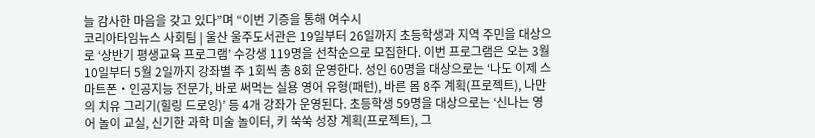늘 감사한 마음을 갖고 있다”며 “이번 기증을 통해 여수시
코리아타임뉴스 사회팀 | 울산 울주도서관은 19일부터 26일까지 초등학생과 지역 주민을 대상으로 ‘상반기 평생교육 프로그램’ 수강생 119명을 선착순으로 모집한다. 이번 프로그램은 오는 3월 10일부터 5월 2일까지 강좌별 주 1회씩 총 8회 운영한다. 성인 60명을 대상으로는 ‘나도 이제 스마트폰‧인공지능 전문가, 바로 써먹는 실용 영어 유형(패턴), 바른 몸 8주 계획(프로젝트), 나만의 치유 그리기(힐링 드로잉)’ 등 4개 강좌가 운영된다. 초등학생 59명을 대상으로는 ‘신나는 영어 놀이 교실, 신기한 과학 미술 놀이터, 키 쑥쑥 성장 계획(프로젝트), 그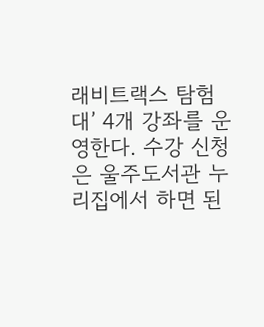래비트랙스 탐험대’ 4개 강좌를 운영한다. 수강 신청은 울주도서관 누리집에서 하면 된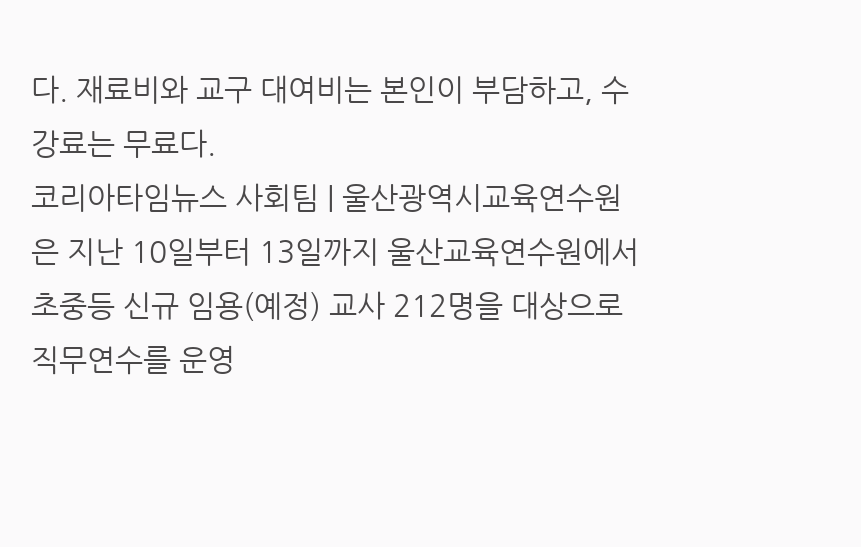다. 재료비와 교구 대여비는 본인이 부담하고, 수강료는 무료다.
코리아타임뉴스 사회팀 | 울산광역시교육연수원은 지난 10일부터 13일까지 울산교육연수원에서 초중등 신규 임용(예정) 교사 212명을 대상으로 직무연수를 운영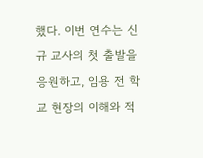했다. 이번 연수는 신규 교사의 첫 출발을 응원하고, 임용 전 학교 현장의 이해와 적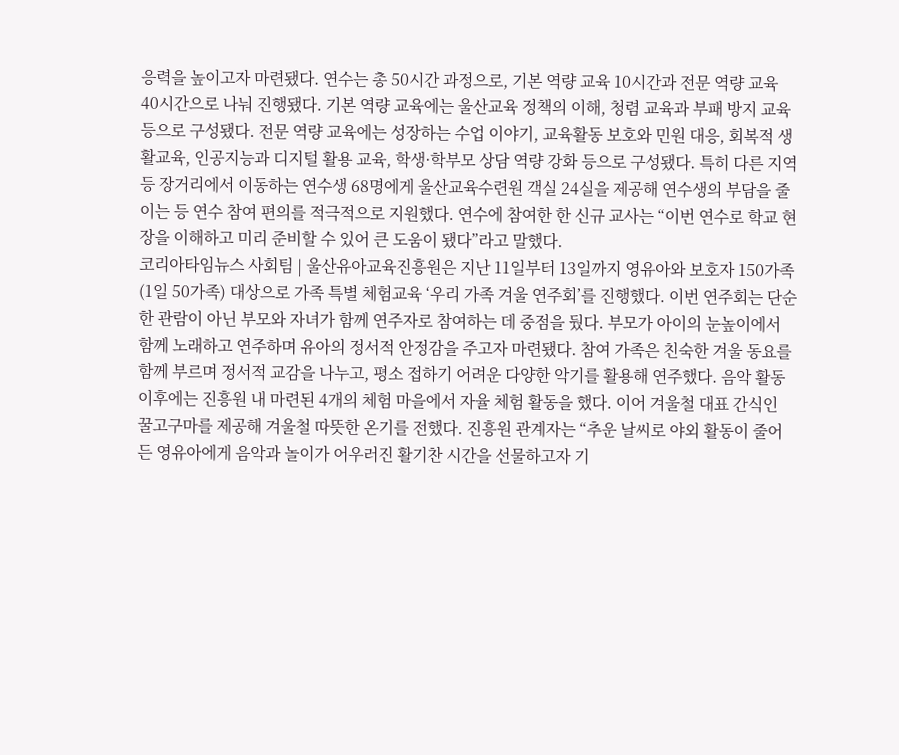응력을 높이고자 마련됐다. 연수는 총 50시간 과정으로, 기본 역량 교육 10시간과 전문 역량 교육 40시간으로 나눠 진행됐다. 기본 역량 교육에는 울산교육 정책의 이해, 청렴 교육과 부패 방지 교육 등으로 구성됐다. 전문 역량 교육에는 성장하는 수업 이야기, 교육활동 보호와 민원 대응, 회복적 생활교육, 인공지능과 디지털 활용 교육, 학생·학부모 상담 역량 강화 등으로 구성됐다. 특히 다른 지역 등 장거리에서 이동하는 연수생 68명에게 울산교육수련원 객실 24실을 제공해 연수생의 부담을 줄이는 등 연수 참여 편의를 적극적으로 지원했다. 연수에 참여한 한 신규 교사는 “이번 연수로 학교 현장을 이해하고 미리 준비할 수 있어 큰 도움이 됐다”라고 말했다.
코리아타임뉴스 사회팀 | 울산유아교육진흥원은 지난 11일부터 13일까지 영유아와 보호자 150가족(1일 50가족) 대상으로 가족 특별 체험교육 ‘우리 가족 겨울 연주회’를 진행했다. 이번 연주회는 단순한 관람이 아닌 부모와 자녀가 함께 연주자로 참여하는 데 중점을 뒀다. 부모가 아이의 눈높이에서 함께 노래하고 연주하며 유아의 정서적 안정감을 주고자 마련됐다. 참여 가족은 친숙한 겨울 동요를 함께 부르며 정서적 교감을 나누고, 평소 접하기 어려운 다양한 악기를 활용해 연주했다. 음악 활동 이후에는 진흥원 내 마련된 4개의 체험 마을에서 자율 체험 활동을 했다. 이어 겨울철 대표 간식인 꿀고구마를 제공해 겨울철 따뜻한 온기를 전했다. 진흥원 관계자는 “추운 날씨로 야외 활동이 줄어든 영유아에게 음악과 놀이가 어우러진 활기찬 시간을 선물하고자 기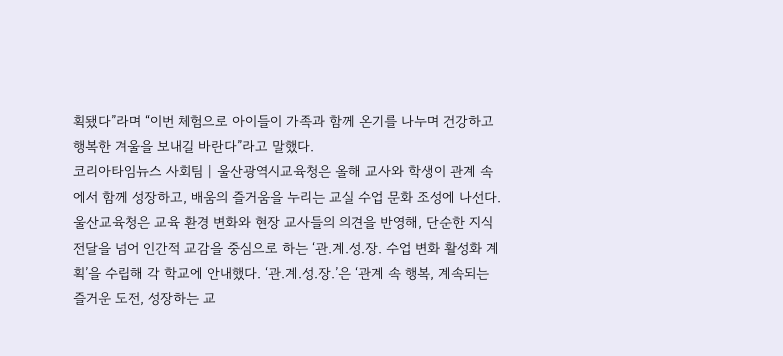획됐다”라며 “이번 체험으로 아이들이 가족과 함께 온기를 나누며 건강하고 행복한 겨울을 보내길 바란다”라고 말했다.
코리아타임뉴스 사회팀 | 울산광역시교육청은 올해 교사와 학생이 관계 속에서 함께 성장하고, 배움의 즐거움을 누리는 교실 수업 문화 조성에 나선다. 울산교육청은 교육 환경 변화와 현장 교사들의 의견을 반영해, 단순한 지식 전달을 넘어 인간적 교감을 중심으로 하는 ‘관.계.성.장. 수업 변화 활성화 계획’을 수립해 각 학교에 안내했다. ‘관.계.성.장.’은 ‘관계 속 행복, 계속되는 즐거운 도전, 성장하는 교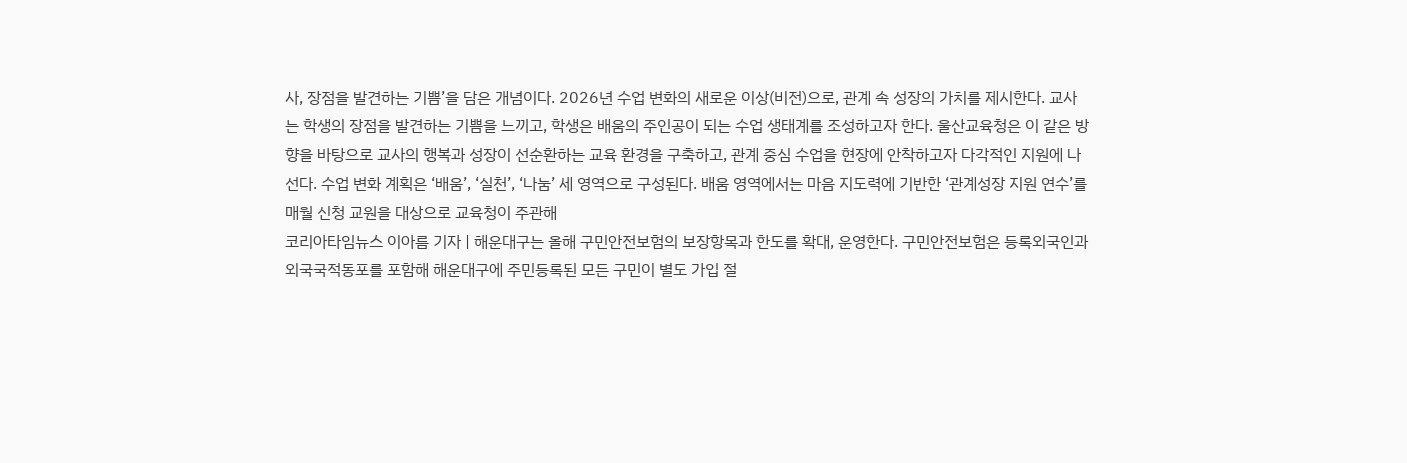사, 장점을 발견하는 기쁨’을 담은 개념이다. 2026년 수업 변화의 새로운 이상(비전)으로, 관계 속 성장의 가치를 제시한다. 교사는 학생의 장점을 발견하는 기쁨을 느끼고, 학생은 배움의 주인공이 되는 수업 생태계를 조성하고자 한다. 울산교육청은 이 같은 방향을 바탕으로 교사의 행복과 성장이 선순환하는 교육 환경을 구축하고, 관계 중심 수업을 현장에 안착하고자 다각적인 지원에 나선다. 수업 변화 계획은 ‘배움’, ‘실천’, ‘나눔’ 세 영역으로 구성된다. 배움 영역에서는 마음 지도력에 기반한 ‘관계성장 지원 연수’를 매월 신청 교원을 대상으로 교육청이 주관해
코리아타임뉴스 이아름 기자 | 해운대구는 올해 구민안전보험의 보장항목과 한도를 확대, 운영한다. 구민안전보험은 등록외국인과 외국국적동포를 포함해 해운대구에 주민등록된 모든 구민이 별도 가입 절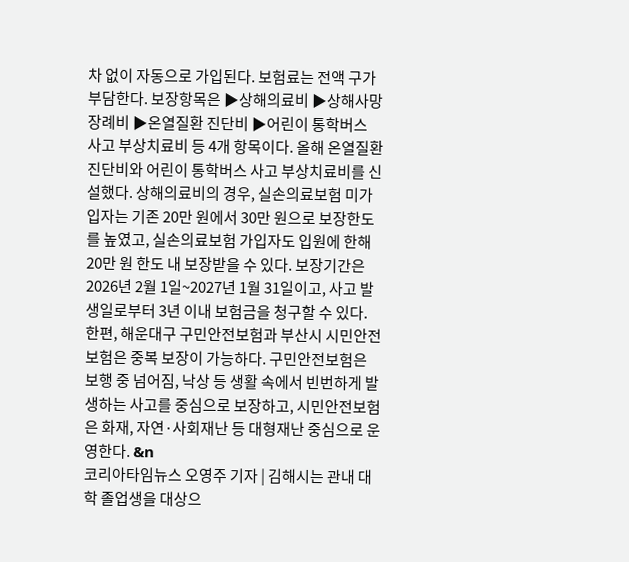차 없이 자동으로 가입된다. 보험료는 전액 구가 부담한다. 보장항목은 ▶상해의료비 ▶상해사망 장례비 ▶온열질환 진단비 ▶어린이 통학버스 사고 부상치료비 등 4개 항목이다. 올해 온열질환 진단비와 어린이 통학버스 사고 부상치료비를 신설했다. 상해의료비의 경우, 실손의료보험 미가입자는 기존 20만 원에서 30만 원으로 보장한도를 높였고, 실손의료보험 가입자도 입원에 한해 20만 원 한도 내 보장받을 수 있다. 보장기간은 2026년 2월 1일~2027년 1월 31일이고, 사고 발생일로부터 3년 이내 보험금을 청구할 수 있다. 한편, 해운대구 구민안전보험과 부산시 시민안전보험은 중복 보장이 가능하다. 구민안전보험은 보행 중 넘어짐, 낙상 등 생활 속에서 빈번하게 발생하는 사고를 중심으로 보장하고, 시민안전보험은 화재, 자연·사회재난 등 대형재난 중심으로 운영한다. &n
코리아타임뉴스 오영주 기자 | 김해시는 관내 대학 졸업생을 대상으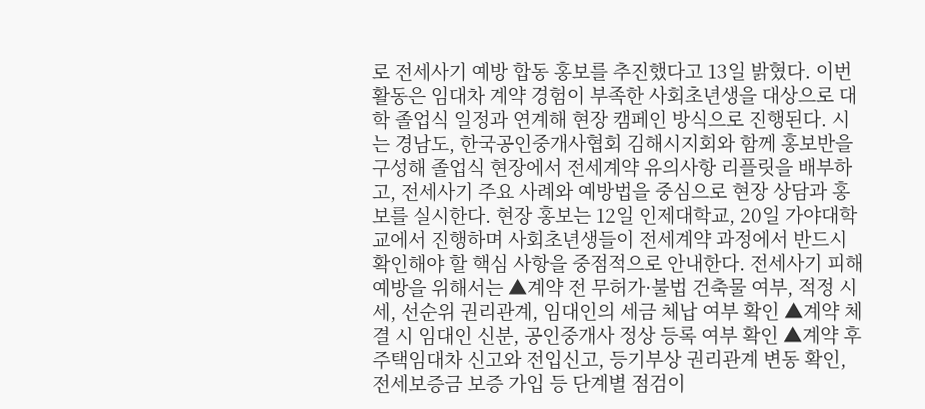로 전세사기 예방 합동 홍보를 추진했다고 13일 밝혔다. 이번 활동은 임대차 계약 경험이 부족한 사회초년생을 대상으로 대학 졸업식 일정과 연계해 현장 캠페인 방식으로 진행된다. 시는 경남도, 한국공인중개사협회 김해시지회와 함께 홍보반을 구성해 졸업식 현장에서 전세계약 유의사항 리플릿을 배부하고, 전세사기 주요 사례와 예방법을 중심으로 현장 상담과 홍보를 실시한다. 현장 홍보는 12일 인제대학교, 20일 가야대학교에서 진행하며 사회초년생들이 전세계약 과정에서 반드시 확인해야 할 핵심 사항을 중점적으로 안내한다. 전세사기 피해 예방을 위해서는 ▲계약 전 무허가·불법 건축물 여부, 적정 시세, 선순위 권리관계, 임대인의 세금 체납 여부 확인 ▲계약 체결 시 임대인 신분, 공인중개사 정상 등록 여부 확인 ▲계약 후 주택임대차 신고와 전입신고, 등기부상 권리관계 변동 확인, 전세보증금 보증 가입 등 단계별 점검이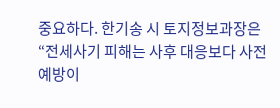중요하다. 한기송 시 토지정보과장은 “전세사기 피해는 사후 대응보다 사전 예방이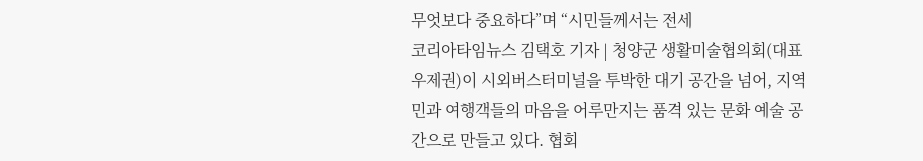무엇보다 중요하다”며 “시민들께서는 전세
코리아타임뉴스 김택호 기자 | 청양군 생활미술협의회(대표 우제권)이 시외버스터미널을 투박한 대기 공간을 넘어, 지역민과 여행객들의 마음을 어루만지는 품격 있는 문화 예술 공간으로 만들고 있다. 협회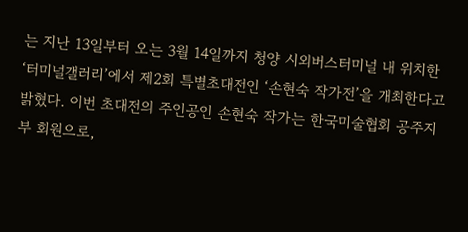는 지난 13일부터 오는 3월 14일까지 청양 시외버스터미널 내 위치한 ‘터미널갤러리’에서 제2회 특별초대전인 ‘손현숙 작가전’을 개최한다고 밝혔다. 이번 초대전의 주인공인 손현숙 작가는 한국미술협회 공주지부 회원으로,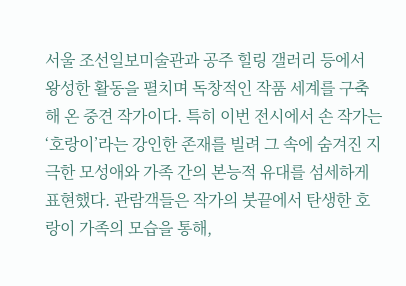서울 조선일보미술관과 공주 힐링 갤러리 등에서 왕성한 활동을 펼치며 독창적인 작품 세계를 구축해 온 중견 작가이다. 특히 이번 전시에서 손 작가는 ‘호랑이’라는 강인한 존재를 빌려 그 속에 숨겨진 지극한 모성애와 가족 간의 본능적 유대를 섬세하게 표현했다. 관람객들은 작가의 붓끝에서 탄생한 호랑이 가족의 모습을 통해,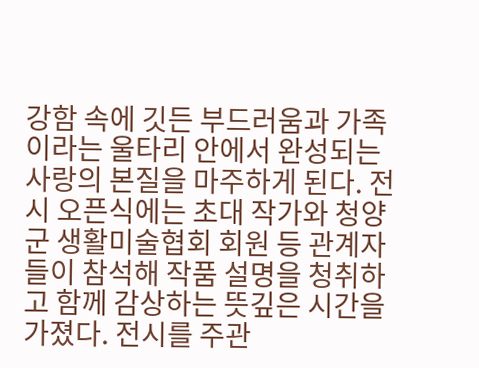강함 속에 깃든 부드러움과 가족이라는 울타리 안에서 완성되는 사랑의 본질을 마주하게 된다. 전시 오픈식에는 초대 작가와 청양군 생활미술협회 회원 등 관계자들이 참석해 작품 설명을 청취하고 함께 감상하는 뜻깊은 시간을 가졌다. 전시를 주관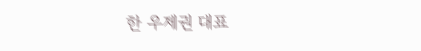한 우제권 대표